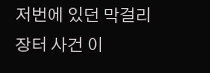저번에 있던 막걸리 장터 사건 이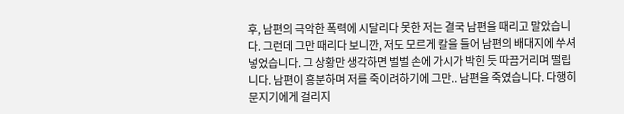후, 남편의 극악한 폭력에 시달리다 못한 저는 결국 남편을 때리고 말았습니다. 그런데 그만 때리다 보니깐, 저도 모르게 칼을 들어 남편의 배대지에 쑤셔 넣었습니다. 그 상황만 생각하면 벌벌 손에 가시가 박힌 듯 따끔거리며 떨립니다. 남편이 흥분하며 저를 죽이려하기에 그만.. 남편을 죽였습니다. 다행히 문지기에게 걸리지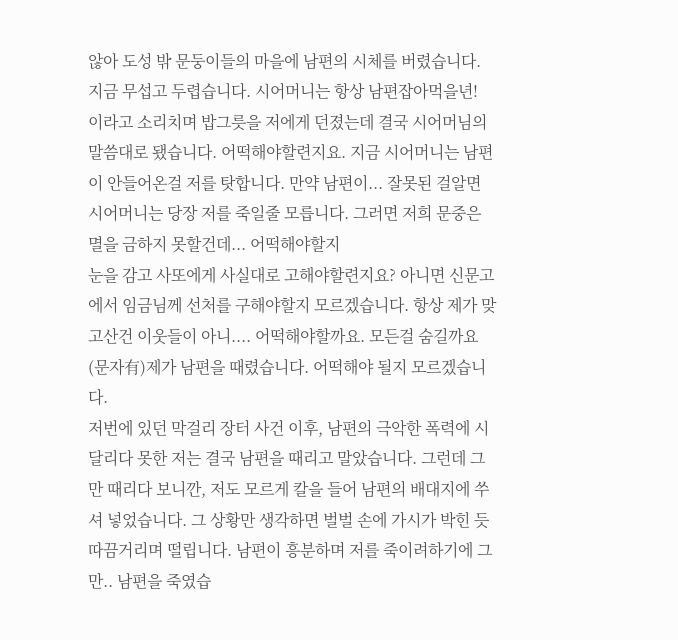않아 도성 밖 문둥이들의 마을에 남편의 시체를 버렸습니다. 지금 무섭고 두렵습니다. 시어머니는 항상 남편잡아먹을년! 이라고 소리치며 밥그릇을 저에게 던졌는데 결국 시어머님의 말씀대로 됐습니다. 어떡해야할련지요. 지금 시어머니는 남편이 안들어온걸 저를 탓합니다. 만약 남편이... 잘못된 걸알면 시어머니는 당장 저를 죽일줄 모릅니다. 그러면 저희 문중은 멸을 금하지 못할건데... 어떡해야할지
눈을 감고 사또에게 사실대로 고해야할련지요? 아니면 신문고에서 임금님께 선처를 구해야할지 모르겠습니다. 항상 제가 맞고산건 이웃들이 아니.... 어떡해야할까요. 모든걸 숨길까요
(문자有)제가 남편을 때렸습니다. 어떡해야 될지 모르겠습니다.
저번에 있던 막걸리 장터 사건 이후, 남편의 극악한 폭력에 시달리다 못한 저는 결국 남편을 때리고 말았습니다. 그런데 그만 때리다 보니깐, 저도 모르게 칼을 들어 남편의 배대지에 쑤셔 넣었습니다. 그 상황만 생각하면 벌벌 손에 가시가 박힌 듯 따끔거리며 떨립니다. 남편이 흥분하며 저를 죽이려하기에 그만.. 남편을 죽였습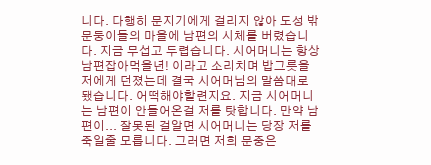니다. 다행히 문지기에게 걸리지 않아 도성 밖 문둥이들의 마을에 남편의 시체를 버렸습니다. 지금 무섭고 두렵습니다. 시어머니는 항상 남편잡아먹을년! 이라고 소리치며 밥그릇을 저에게 던졌는데 결국 시어머님의 말씀대로 됐습니다. 어떡해야할련지요. 지금 시어머니는 남편이 안들어온걸 저를 탓합니다. 만약 남편이... 잘못된 걸알면 시어머니는 당장 저를 죽일줄 모릅니다. 그러면 저희 문중은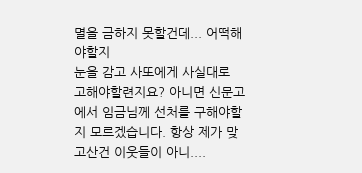멸을 금하지 못할건데... 어떡해야할지
눈을 감고 사또에게 사실대로 고해야할련지요? 아니면 신문고에서 임금님께 선처를 구해야할지 모르겠습니다. 항상 제가 맞고산건 이웃들이 아니....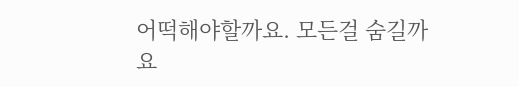어떡해야할까요. 모든걸 숨길까요